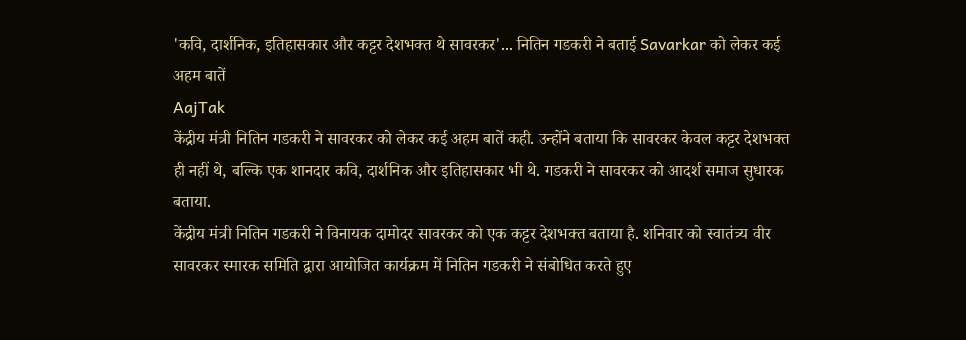'कवि, दार्शनिक, इतिहासकार और कट्टर देशभक्त थे सावरकर'... नितिन गडकरी ने बताई Savarkar को लेकर कई अहम बातें
AajTak
केंद्रीय मंत्री नितिन गडकरी ने सावरकर को लेकर कई अहम बातें कही. उन्होंने बताया कि सावरकर केवल कट्टर देशभक्त ही नहीं थे, बल्कि एक शानदार कवि, दार्शनिक और इतिहासकार भी थे. गडकरी ने सावरकर को आदर्श समाज सुधारक बताया.
केंद्रीय मंत्री नितिन गडकरी ने विनायक दामोदर सावरकर को एक कट्टर देशभक्त बताया है. शनिवार को स्वातंत्र्य वीर सावरकर स्मारक समिति द्वारा आयोजित कार्यक्रम में नितिन गडकरी ने संबोधित करते हुए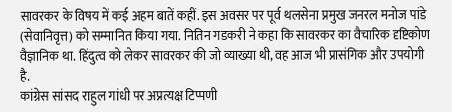सावरकर के विषय में कई अहम बातें कहीं. इस अवसर पर पूर्व थलसेना प्रमुख जनरल मनोज पांडे (सेवानिवृत्त) को सम्मानित किया गया. नितिन गडकरी ने कहा कि सावरकर का वैचारिक दृष्टिकोण वैज्ञानिक था. हिंदुत्व को लेकर सावरकर की जो व्याख्या थी, वह आज भी प्रासंगिक और उपयोगी है.
कांग्रेस सांसद राहुल गांधी पर अप्रत्यक्ष टिप्पणी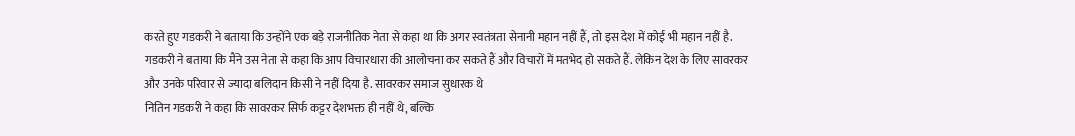करते हुए गडकरी ने बताया कि उन्होंने एक बड़े राजनीतिक नेता से कहा था कि अगर स्वतंत्रता सेनानी महान नहीं हैं, तो इस देश में कोई भी महान नहीं है.
गडकरी ने बताया कि मैंने उस नेता से कहा कि आप विचारधारा की आलोचना कर सकते हैं और विचारों में मतभेद हो सकते हैं. लेकिन देश के लिए सावरकर और उनके परिवार से ज्यादा बलिदान किसी ने नहीं दिया है. सावरकर समाज सुधारक थे
नितिन गडकरी ने कहा कि सावरकर सिर्फ कट्टर देशभक्त ही नहीं थे, बल्कि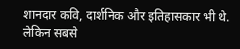शानदार कवि, दार्शनिक और इतिहासकार भी थे. लेकिन सबसे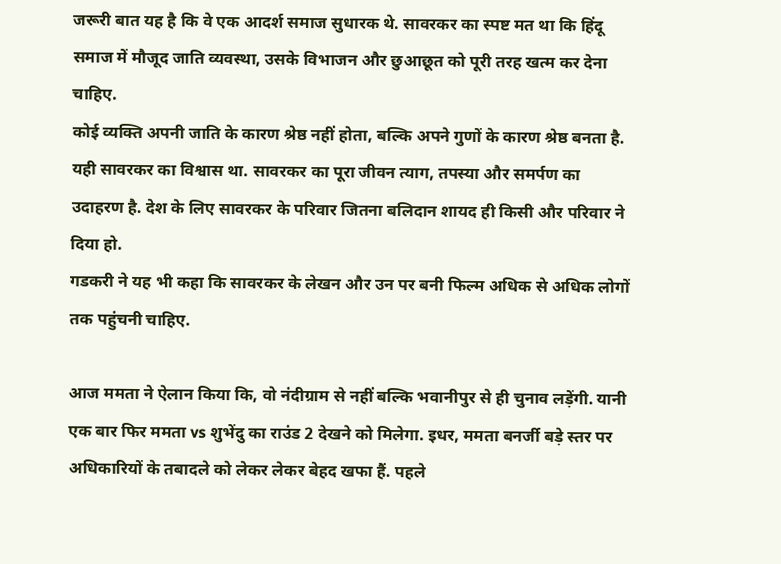जरूरी बात यह है कि वे एक आदर्श समाज सुधारक थे. सावरकर का स्पष्ट मत था कि हिंदू समाज में मौजूद जाति व्यवस्था, उसके विभाजन और छुआछूत को पूरी तरह खत्म कर देना चाहिए.
कोई व्यक्ति अपनी जाति के कारण श्रेष्ठ नहीं होता, बल्कि अपने गुणों के कारण श्रेष्ठ बनता है. यही सावरकर का विश्वास था. सावरकर का पूरा जीवन त्याग, तपस्या और समर्पण का उदाहरण है. देश के लिए सावरकर के परिवार जितना बलिदान शायद ही किसी और परिवार ने दिया हो.
गडकरी ने यह भी कहा कि सावरकर के लेखन और उन पर बनी फिल्म अधिक से अधिक लोगों तक पहुंचनी चाहिए.

आज ममता ने ऐलान किया कि, वो नंदीग्राम से नहीं बल्कि भवानीपुर से ही चुनाव लड़ेंगी. यानी एक बार फिर ममता vs शुभेंदु का राउंड 2 देखने को मिलेगा. इधर, ममता बनर्जी बड़े स्तर पर अधिकारियों के तबादले को लेकर लेकर बेहद खफा हैं. पहले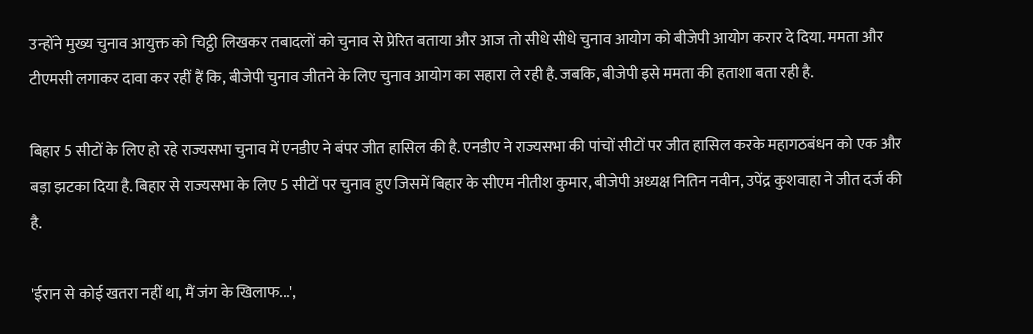उन्होंने मुख्य चुनाव आयुक्त को चिट्ठी लिखकर तबादलों को चुनाव से प्रेरित बताया और आज तो सीधे सीधे चुनाव आयोग को बीजेपी आयोग करार दे दिया. ममता और टीएमसी लगाकर दावा कर रहीं हैं कि, बीजेपी चुनाव जीतने के लिए चुनाव आयोग का सहारा ले रही है. जबकि, बीजेपी इसे ममता की हताशा बता रही है.

बिहार 5 सीटों के लिए हो रहे राज्यसभा चुनाव में एनडीए ने बंपर जीत हासिल की है. एनडीए ने राज्यसभा की पांचों सीटों पर जीत हासिल करके महागठबंधन को एक और बड़ा झटका दिया है. बिहार से राज्यसभा के लिए 5 सीटों पर चुनाव हुए जिसमें बिहार के सीएम नीतीश कुमार, बीजेपी अध्यक्ष नितिन नवीन, उपेंद्र कुशवाहा ने जीत दर्ज की है.

'ईरान से कोई खतरा नहीं था, मैं जंग के खिलाफ...',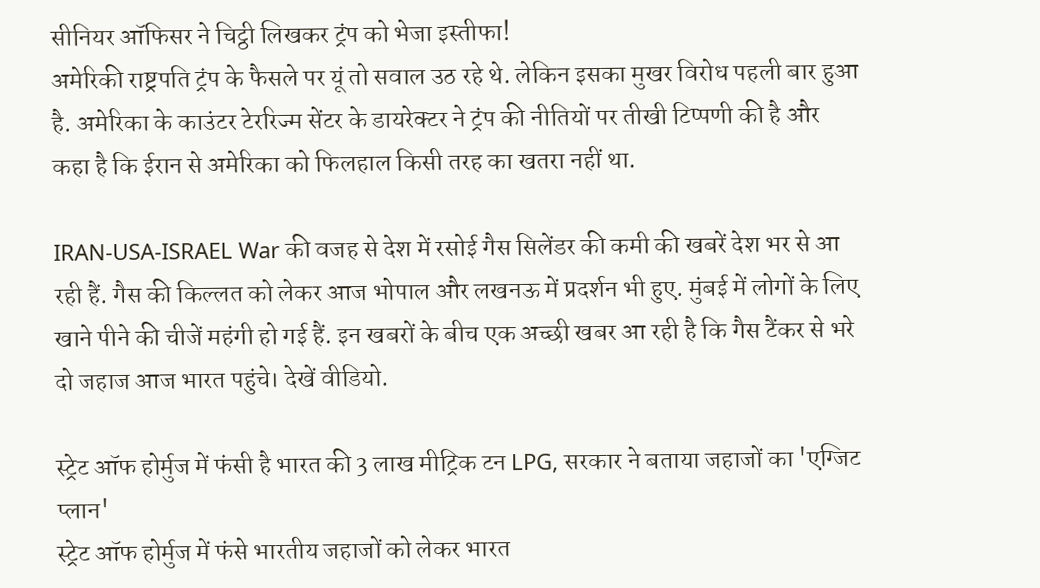सीनियर ऑफिसर ने चिट्ठी लिखकर ट्रंप को भेजा इस्तीफा!
अमेरिकी राष्ट्रपति ट्रंप के फैसले पर यूं तो सवाल उठ रहे थे. लेकिन इसका मुखर विरोध पहली बार हुआ है. अमेरिका के काउंटर टेररिज्म सेंटर के डायरेक्टर ने ट्रंप की नीतियों पर तीखी टिप्पणी की है और कहा है कि ईरान से अमेरिका को फिलहाल किसी तरह का खतरा नहीं था.

IRAN-USA-ISRAEL War की वजह से देश में रसोई गैस सिलेंडर की कमी की खबरें देश भर से आ रही हैं. गैस की किल्लत को लेकर आज भोपाल और लखनऊ में प्रदर्शन भी हुए. मुंबई में लोगों के लिए खाने पीने की चीजें महंगी हो गई हैं. इन खबरों के बीच एक अच्छी खबर आ रही है कि गैस टैंकर से भरे दो जहाज आज भारत पहुंचे। देखें वीडियो.

स्ट्रेट ऑफ होर्मुज में फंसी है भारत की 3 लाख मीट्रिक टन LPG, सरकार ने बताया जहाजों का 'एग्जिट प्लान'
स्ट्रेट ऑफ होर्मुज में फंसे भारतीय जहाजों को लेकर भारत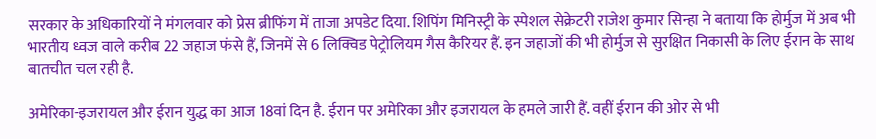सरकार के अधिकारियों ने मंगलवार को प्रेस ब्रीफिंग में ताजा अपडेट दिया. शिपिंग मिनिस्ट्री के स्पेशल सेक्रेटरी राजेश कुमार सिन्हा ने बताया कि होर्मुज में अब भी भारतीय ध्वज वाले करीब 22 जहाज फंसे हैं, जिनमें से 6 लिक्विड पेट्रोलियम गैस कैरियर हैं. इन जहाजों की भी होर्मुज से सुरक्षित निकासी के लिए ईरान के साथ बातचीत चल रही है.

अमेरिका-इजरायल और ईरान युद्ध का आज 18वां दिन है. ईरान पर अमेरिका और इजरायल के हमले जारी हैं. वहीं ईरान की ओर से भी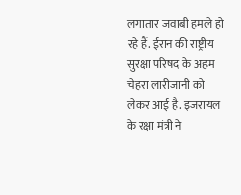लगातार जवाबी हमले हो रहे हैं. ईरान की राष्ट्रीय सुरक्षा परिषद के अहम चेहरा लारीजानी को लेकर आई है. इजरायल के रक्षा मंत्री ने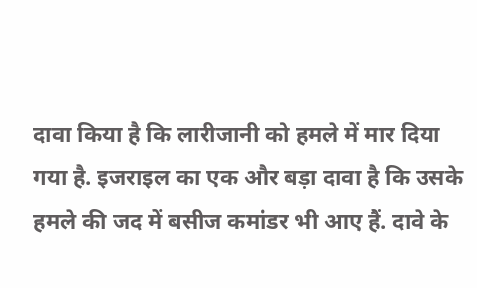दावा किया है कि लारीजानी को हमले में मार दिया गया है. इजराइल का एक और बड़ा दावा है कि उसके हमले की जद में बसीज कमांडर भी आए हैं. दावे के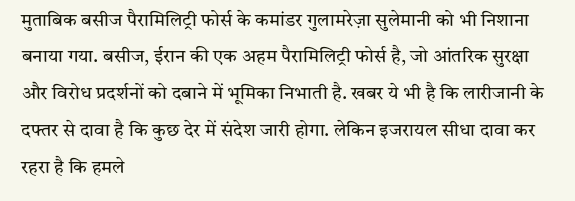मुताबिक बसीज पैरामिलिट्री फोर्स के कमांडर गुलामरेज़ा सुलेमानी को भी निशाना बनाया गया. बसीज, ईरान की एक अहम पैरामिलिट्री फोर्स है, जो आंतरिक सुरक्षा और विरोध प्रदर्शनों को दबाने में भूमिका निभाती है. खबर ये भी है कि लारीजानी के दफ्तर से दावा है कि कुछ देर में संदेश जारी होगा. लेकिन इजरायल सीधा दावा कर रहरा है कि हमले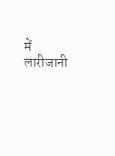में लारीजानी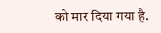को मार दिया गया है.